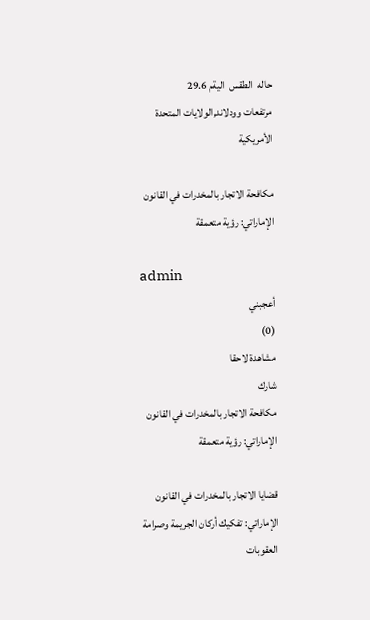حاله  الطقس  اليةم 29.6
مرتفعات وودلاند,الولايات المتحدة الأمريكية

مكافحة الاتجار بالمخدرات في القانون الإماراتي: رؤية متعمقة

admin
أعجبني
(0)
مشاهدة لاحقا
شارك
مكافحة الاتجار بالمخدرات في القانون الإماراتي: رؤية متعمقة

قضايا الاتجار بالمخدرات في القانون الإماراتي: تفكيك أركان الجريمة وصرامة العقوبات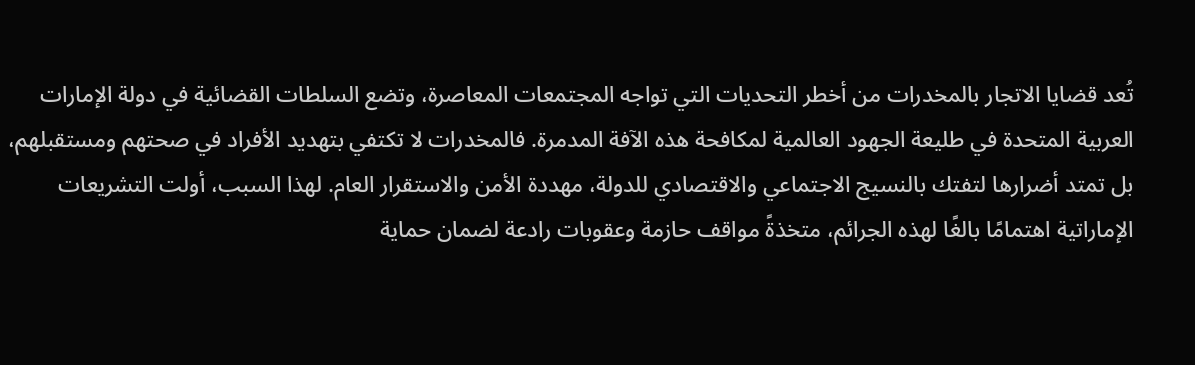تُعد قضايا الاتجار بالمخدرات من أخطر التحديات التي تواجه المجتمعات المعاصرة، وتضع السلطات القضائية في دولة الإمارات العربية المتحدة في طليعة الجهود العالمية لمكافحة هذه الآفة المدمرة. فالمخدرات لا تكتفي بتهديد الأفراد في صحتهم ومستقبلهم، بل تمتد أضرارها لتفتك بالنسيج الاجتماعي والاقتصادي للدولة، مهددة الأمن والاستقرار العام. لهذا السبب، أولت التشريعات الإماراتية اهتمامًا بالغًا لهذه الجرائم، متخذةً مواقف حازمة وعقوبات رادعة لضمان حماية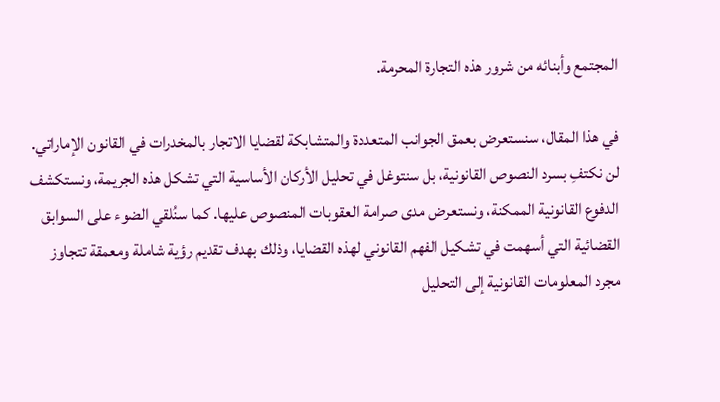المجتمع وأبنائه من شرور هذه التجارة المحرمة.

في هذا المقال، سنستعرض بعمق الجوانب المتعددة والمتشابكة لقضايا الاتجار بالمخدرات في القانون الإماراتي. لن نكتفِ بسرد النصوص القانونية، بل سنتوغل في تحليل الأركان الأساسية التي تشكل هذه الجريمة، ونستكشف الدفوع القانونية الممكنة، ونستعرض مدى صرامة العقوبات المنصوص عليها. كما سنُلقي الضوء على السوابق القضائية التي أسهمت في تشكيل الفهم القانوني لهذه القضايا، وذلك بهدف تقديم رؤية شاملة ومعمقة تتجاوز مجرد المعلومات القانونية إلى التحليل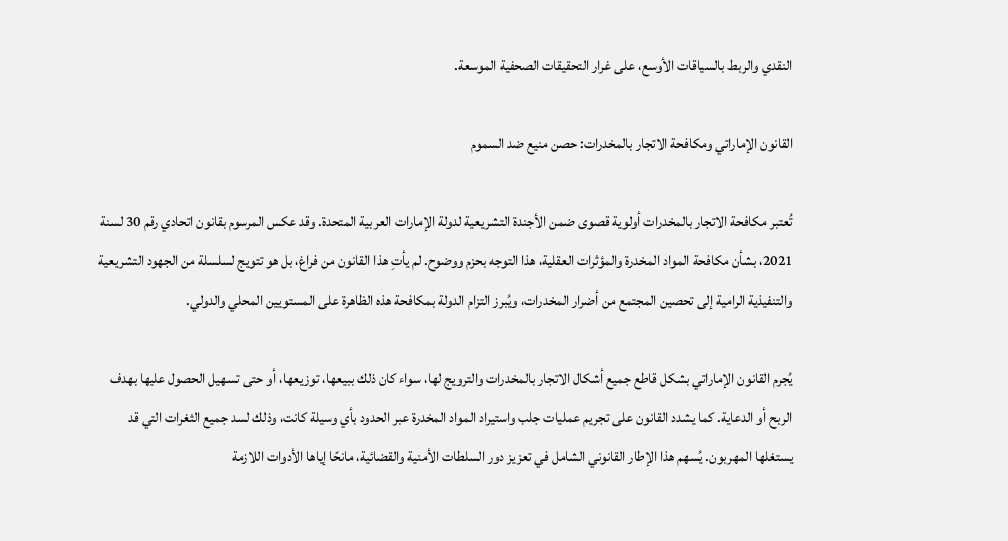النقدي والربط بالسياقات الأوسع، على غرار التحقيقات الصحفية الموسعة.

القانون الإماراتي ومكافحة الاتجار بالمخدرات: حصن منيع ضد السموم

تُعتبر مكافحة الاتجار بالمخدرات أولوية قصوى ضمن الأجندة التشريعية لدولة الإمارات العربية المتحدة. وقد عكس المرسوم بقانون اتحادي رقم 30 لسنة 2021، بشأن مكافحة المواد المخدرة والمؤثرات العقلية، هذا التوجه بحزم ووضوح. لم يأتِ هذا القانون من فراغ، بل هو تتويج لسلسلة من الجهود التشريعية والتنفيذية الرامية إلى تحصين المجتمع من أضرار المخدرات، ويُبرز التزام الدولة بمكافحة هذه الظاهرة على المستويين المحلي والدولي.

يُجرم القانون الإماراتي بشكل قاطع جميع أشكال الاتجار بالمخدرات والترويج لها، سواء كان ذلك ببيعها، توزيعها، أو حتى تسهيل الحصول عليها بهدف الربح أو الدعاية. كما يشدد القانون على تجريم عمليات جلب واستيراد المواد المخدرة عبر الحدود بأي وسيلة كانت، وذلك لسد جميع الثغرات التي قد يستغلها المهربون. يُسهم هذا الإطار القانوني الشامل في تعزيز دور السلطات الأمنية والقضائية، مانحًا إياها الأدوات اللازمة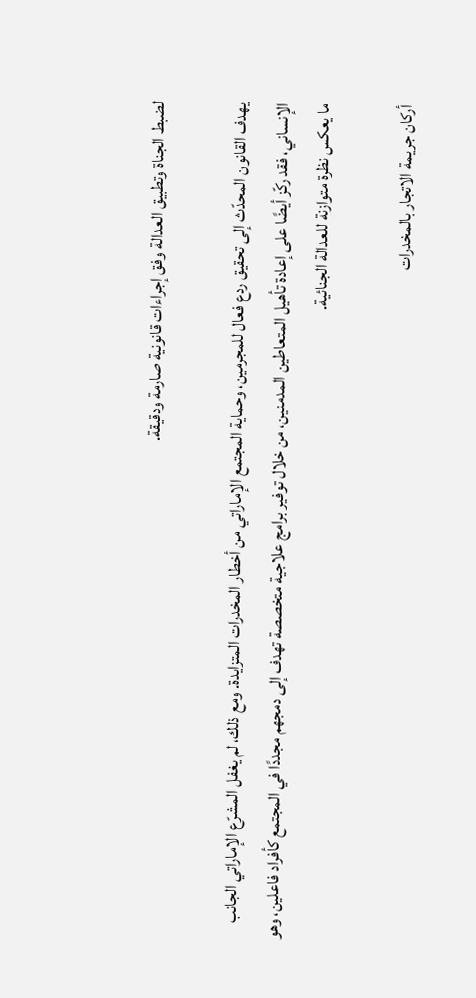لضبط الجناة وتطبيق العدالة وفق إجراءات قانونية صارمة ودقيقة.

يهدف القانون المحدّث إلى تحقيق ردع فعال للمجرمين، وحماية المجتمع الإماراتي من أخطار المخدرات المتزايدة. ومع ذلك، لم يغفل المشرّع الإماراتي الجانب الإنساني، فقد ركّز أيضًا على إعادة تأهيل المتعاطين المدمنين، من خلال توفير برامج علاجية متخصصة تهدف إلى دمجهم مجددًا في المجتمع كأفراد فاعلين، وهو ما يعكس نظرة متوازنة للعدالة الجنائية.

أركان جريمة الاتجار بالمخدرات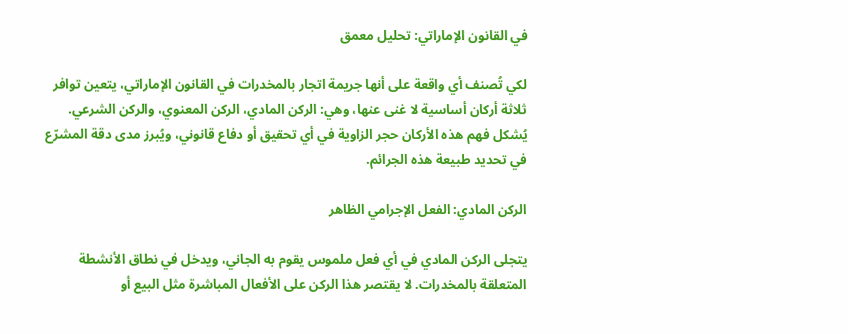في القانون الإماراتي: تحليل معمق

لكي تُصنف أي واقعة على أنها جريمة اتجار بالمخدرات في القانون الإماراتي، يتعين توافر ثلاثة أركان أساسية لا غنى عنها، وهي: الركن المادي، الركن المعنوي، والركن الشرعي. يُشكل فهم هذه الأركان حجر الزاوية في أي تحقيق أو دفاع قانوني، ويُبرز مدى دقة المشرّع في تحديد طبيعة هذه الجرائم.

الركن المادي: الفعل الإجرامي الظاهر

يتجلى الركن المادي في أي فعل ملموس يقوم به الجاني، ويدخل في نطاق الأنشطة المتعلقة بالمخدرات. لا يقتصر هذا الركن على الأفعال المباشرة مثل البيع أو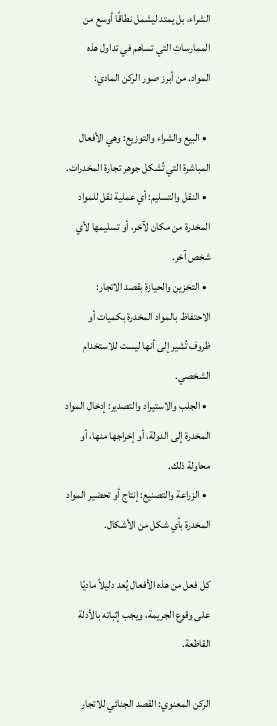الشراء، بل يمتد ليشمل نطاقًا أوسع من الممارسات التي تساهم في تداول هذه المواد. من أبرز صور الركن المادي:

  • البيع والشراء والتوزيع: وهي الأفعال المباشرة التي تُشكل جوهر تجارة المخدرات.
  • النقل والتسليم: أي عملية نقل للمواد المخدرة من مكان لآخر، أو تسليمها لأي شخص آخر.
  • التخزين والحيازة بقصد الاتجار: الاحتفاظ بالمواد المخدرة بكميات أو ظروف تُشير إلى أنها ليست للاستخدام الشخصي.
  • الجلب والاستيراد والتصدير: إدخال المواد المخدرة إلى الدولة، أو إخراجها منها، أو محاولة ذلك.
  • الزراعة والتصنيع: إنتاج أو تحضير المواد المخدرة بأي شكل من الأشكال.

كل فعل من هذه الأفعال يُعد دليلاً ماديًا على وقوع الجريمة، ويجب إثباته بالأدلة القاطعة.

الركن المعنوي: القصد الجنائي للاتجار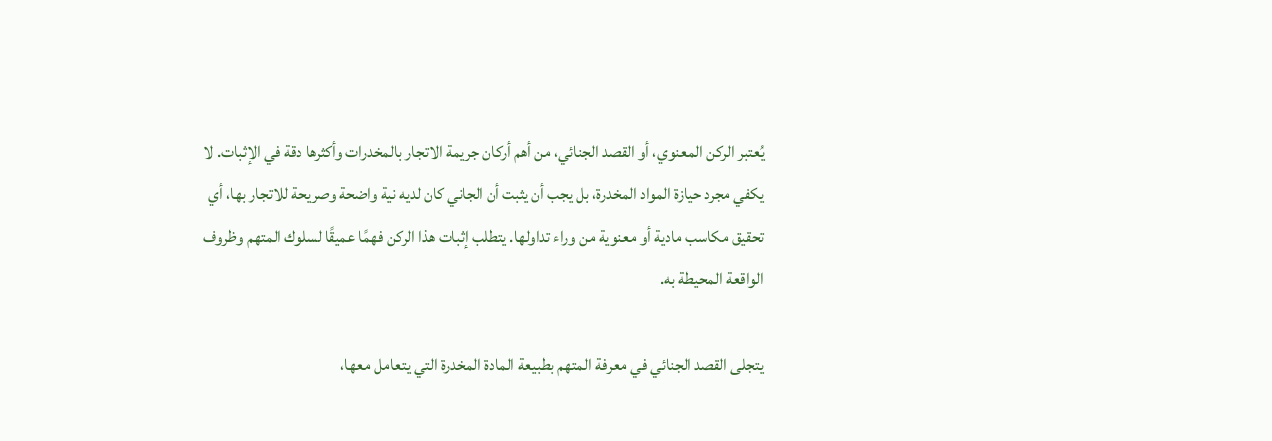يُعتبر الركن المعنوي، أو القصد الجنائي، من أهم أركان جريمة الاتجار بالمخدرات وأكثرها دقة في الإثبات. لا يكفي مجرد حيازة المواد المخدرة، بل يجب أن يثبت أن الجاني كان لديه نية واضحة وصريحة للاتجار بها، أي تحقيق مكاسب مادية أو معنوية من وراء تداولها. يتطلب إثبات هذا الركن فهمًا عميقًا لسلوك المتهم وظروف الواقعة المحيطة به.

يتجلى القصد الجنائي في معرفة المتهم بطبيعة المادة المخدرة التي يتعامل معها،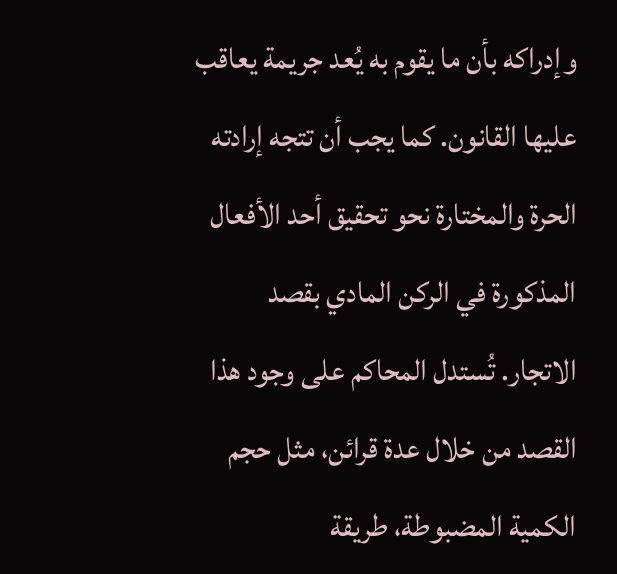وإدراكه بأن ما يقوم به يُعد جريمة يعاقب عليها القانون. كما يجب أن تتجه إرادته الحرة والمختارة نحو تحقيق أحد الأفعال المذكورة في الركن المادي بقصد الاتجار. تُستدل المحاكم على وجود هذا القصد من خلال عدة قرائن، مثل حجم الكمية المضبوطة، طريقة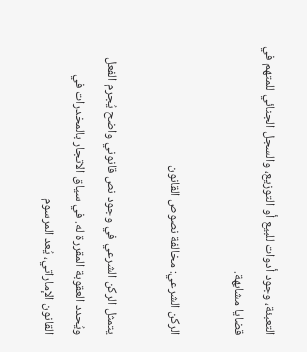التعبئة، وجود أدوات للبيع أو التوزيع، والسجل الجنائي للمتهم في قضايا مشابهة.

الركن الشرعي: مخالفة نصوص القانون

يتمثل الركن الشرعي في وجود نص قانوني واضح يُجرم الفعل ويُحدد العقوبة المقررة له. في سياق الاتجار بالمخدرات في القانون الإماراتي، يُعد المرسوم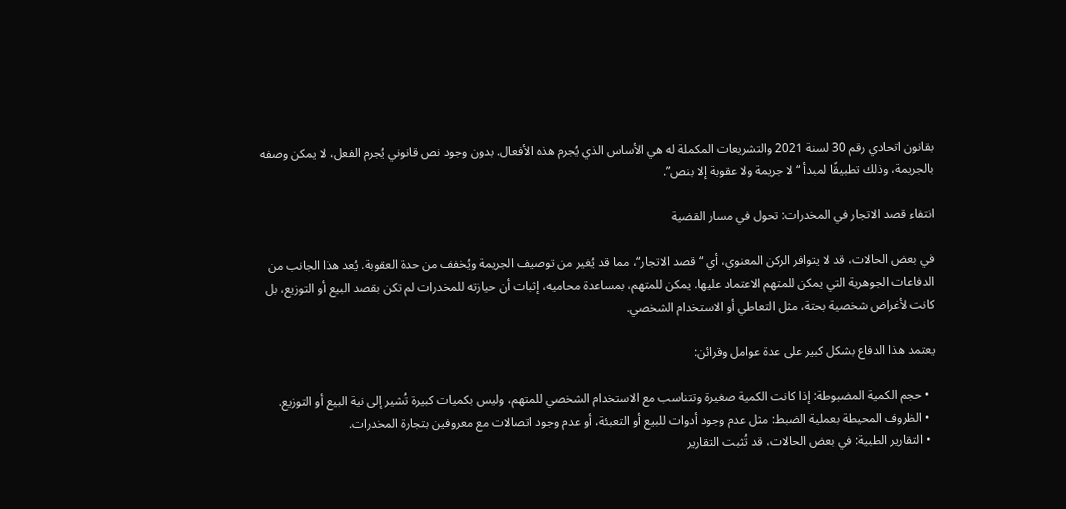بقانون اتحادي رقم 30 لسنة 2021 والتشريعات المكملة له هي الأساس الذي يُجرم هذه الأفعال. بدون وجود نص قانوني يُجرم الفعل، لا يمكن وصفه بالجريمة، وذلك تطبيقًا لمبدأ “لا جريمة ولا عقوبة إلا بنص”.

انتفاء قصد الاتجار في المخدرات: تحول في مسار القضية

في بعض الحالات، قد لا يتوافر الركن المعنوي، أي “قصد الاتجار“، مما قد يُغير من توصيف الجريمة ويُخفف من حدة العقوبة. يُعد هذا الجانب من الدفاعات الجوهرية التي يمكن للمتهم الاعتماد عليها. يمكن للمتهم، بمساعدة محاميه، إثبات أن حيازته للمخدرات لم تكن بقصد البيع أو التوزيع، بل كانت لأغراض شخصية بحتة، مثل التعاطي أو الاستخدام الشخصي.

يعتمد هذا الدفاع بشكل كبير على عدة عوامل وقرائن:

  • حجم الكمية المضبوطة: إذا كانت الكمية صغيرة وتتناسب مع الاستخدام الشخصي للمتهم، وليس بكميات كبيرة تُشير إلى نية البيع أو التوزيع.
  • الظروف المحيطة بعملية الضبط: مثل عدم وجود أدوات للبيع أو التعبئة، أو عدم وجود اتصالات مع معروفين بتجارة المخدرات.
  • التقارير الطبية: في بعض الحالات، قد تُثبت التقارير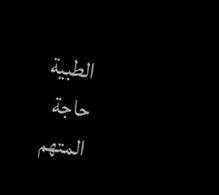الطبية حاجة المتهم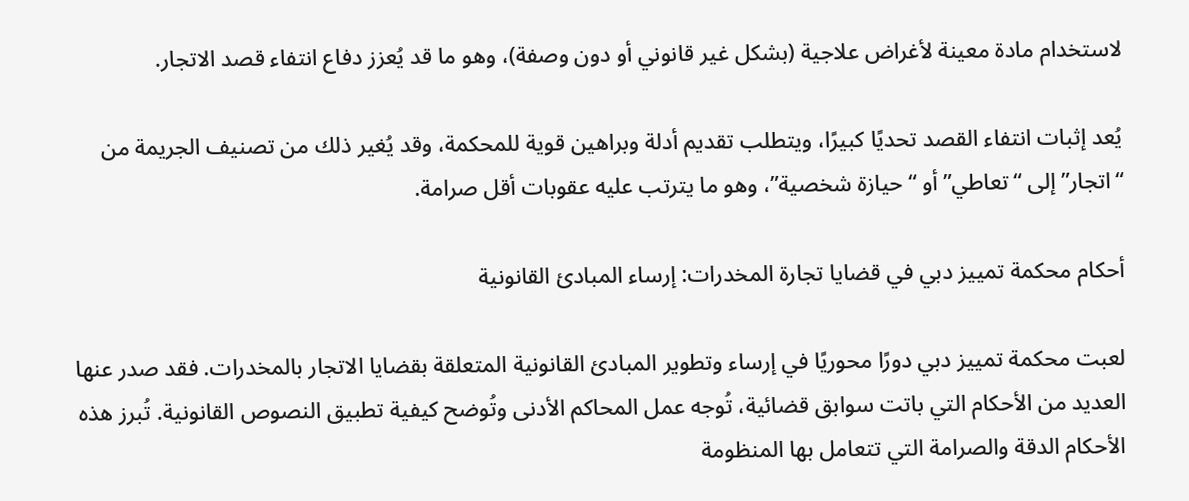لاستخدام مادة معينة لأغراض علاجية (بشكل غير قانوني أو دون وصفة)، وهو ما قد يُعزز دفاع انتفاء قصد الاتجار.

يُعد إثبات انتفاء القصد تحديًا كبيرًا، ويتطلب تقديم أدلة وبراهين قوية للمحكمة، وقد يُغير ذلك من تصنيف الجريمة من “اتجار” إلى “تعاطي” أو “حيازة شخصية”، وهو ما يترتب عليه عقوبات أقل صرامة.

أحكام محكمة تمييز دبي في قضايا تجارة المخدرات: إرساء المبادئ القانونية

لعبت محكمة تمييز دبي دورًا محوريًا في إرساء وتطوير المبادئ القانونية المتعلقة بقضايا الاتجار بالمخدرات. فقد صدر عنها العديد من الأحكام التي باتت سوابق قضائية، تُوجه عمل المحاكم الأدنى وتُوضح كيفية تطبيق النصوص القانونية. تُبرز هذه الأحكام الدقة والصرامة التي تتعامل بها المنظومة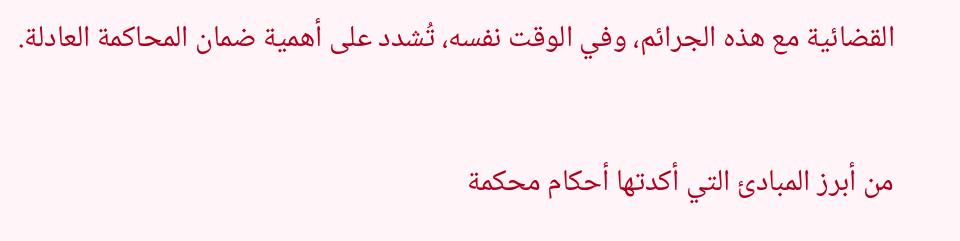القضائية مع هذه الجرائم، وفي الوقت نفسه، تُشدد على أهمية ضمان المحاكمة العادلة.

من أبرز المبادئ التي أكدتها أحكام محكمة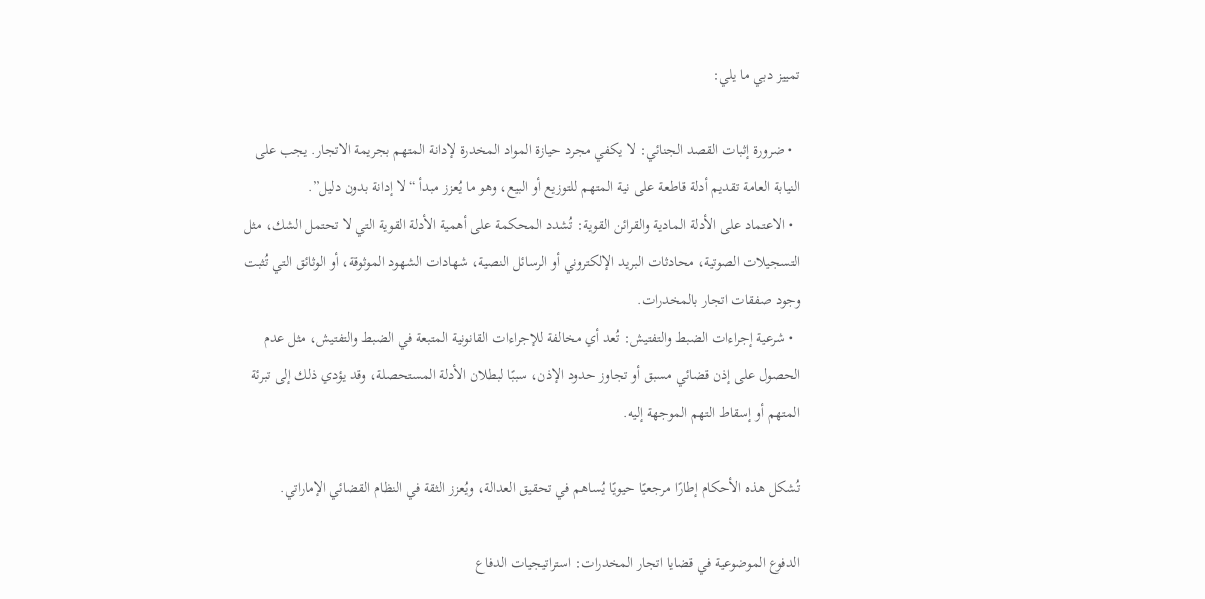تمييز دبي ما يلي:

  • ضرورة إثبات القصد الجنائي: لا يكفي مجرد حيازة المواد المخدرة لإدانة المتهم بجريمة الاتجار. يجب على النيابة العامة تقديم أدلة قاطعة على نية المتهم للتوزيع أو البيع، وهو ما يُعزز مبدأ “لا إدانة بدون دليل”.
  • الاعتماد على الأدلة المادية والقرائن القوية: تُشدد المحكمة على أهمية الأدلة القوية التي لا تحتمل الشك، مثل التسجيلات الصوتية، محادثات البريد الإلكتروني أو الرسائل النصية، شهادات الشهود الموثوقة، أو الوثائق التي تُثبت وجود صفقات اتجار بالمخدرات.
  • شرعية إجراءات الضبط والتفتيش: تُعد أي مخالفة للإجراءات القانونية المتبعة في الضبط والتفتيش، مثل عدم الحصول على إذن قضائي مسبق أو تجاوز حدود الإذن، سببًا لبطلان الأدلة المستحصلة، وقد يؤدي ذلك إلى تبرئة المتهم أو إسقاط التهم الموجهة إليه.

تُشكل هذه الأحكام إطارًا مرجعيًا حيويًا يُساهم في تحقيق العدالة، ويُعزز الثقة في النظام القضائي الإماراتي.

الدفوع الموضوعية في قضايا اتجار المخدرات: استراتيجيات الدفاع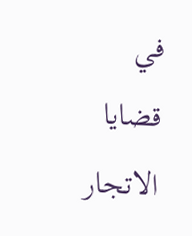في قضايا الاتجار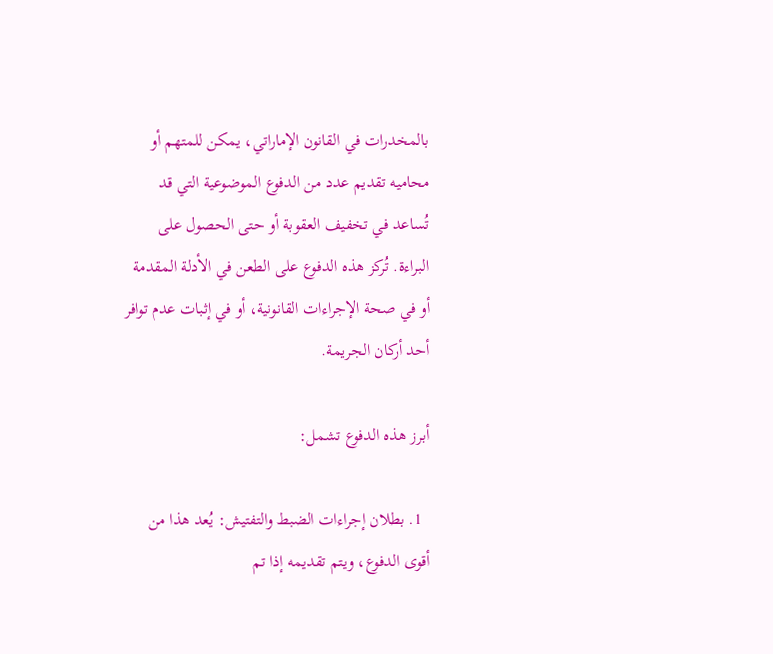بالمخدرات في القانون الإماراتي، يمكن للمتهم أو محاميه تقديم عدد من الدفوع الموضوعية التي قد تُساعد في تخفيف العقوبة أو حتى الحصول على البراءة. تُركز هذه الدفوع على الطعن في الأدلة المقدمة أو في صحة الإجراءات القانونية، أو في إثبات عدم توافر أحد أركان الجريمة.

أبرز هذه الدفوع تشمل:

  1. بطلان إجراءات الضبط والتفتيش: يُعد هذا من أقوى الدفوع، ويتم تقديمه إذا تم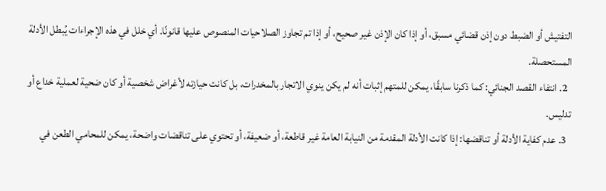التفتيش أو الضبط دون إذن قضائي مسبق، أو إذا كان الإذن غير صحيح، أو إذا تم تجاوز الصلاحيات المنصوص عليها قانونًا. أي خلل في هذه الإجراءات يُبطل الأدلة المستحصلة.
  2. انتفاء القصد الجنائي: كما ذكرنا سابقًا، يمكن للمتهم إثبات أنه لم يكن ينوي الاتجار بالمخدرات، بل كانت حيازته لأغراض شخصية أو كان ضحية لعملية خداع أو تدليس.
  3. عدم كفاية الأدلة أو تناقضها: إذا كانت الأدلة المقدمة من النيابة العامة غير قاطعة، أو ضعيفة، أو تحتوي على تناقضات واضحة، يمكن للمحامي الطعن في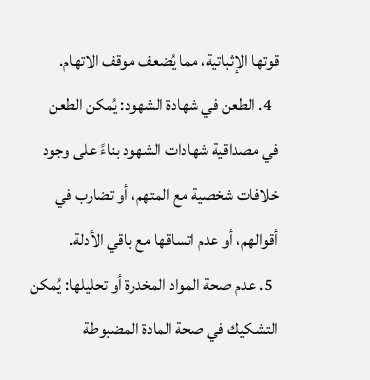قوتها الإثباتية، مما يُضعف موقف الاتهام.
  4. الطعن في شهادة الشهود: يُمكن الطعن في مصداقية شهادات الشهود بناءً على وجود خلافات شخصية مع المتهم، أو تضارب في أقوالهم، أو عدم اتساقها مع باقي الأدلة.
  5. عدم صحة المواد المخدرة أو تحليلها: يُمكن التشكيك في صحة المادة المضبوطة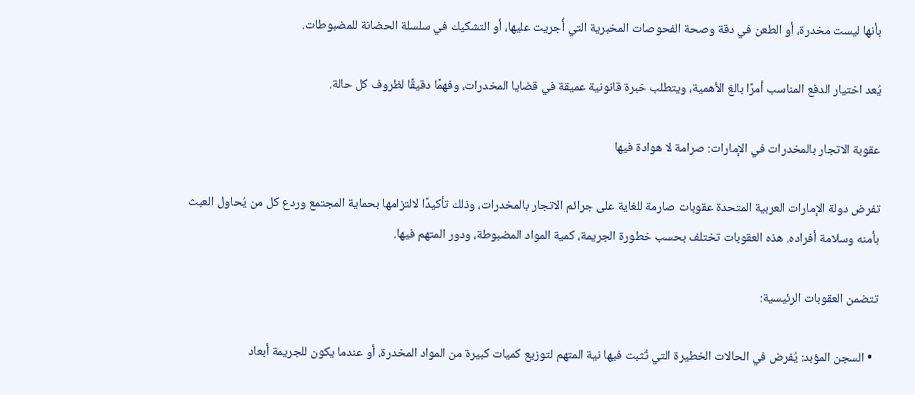بأنها ليست مخدرة، أو الطعن في دقة وصحة الفحوصات المخبرية التي أُجريت عليها، أو التشكيك في سلسلة الحضانة للمضبوطات.

يُعد اختيار الدفع المناسب أمرًا بالغ الأهمية، ويتطلب خبرة قانونية عميقة في قضايا المخدرات، وفهمًا دقيقًا لظروف كل حالة.

عقوبة الاتجار بالمخدرات في الإمارات: صرامة لا هوادة فيها

تفرض دولة الإمارات العربية المتحدة عقوبات صارمة للغاية على جرائم الاتجار بالمخدرات، وذلك تأكيدًا لالتزامها بحماية المجتمع وردع كل من يُحاول العبث بأمنه وسلامة أفراده. هذه العقوبات تختلف بحسب خطورة الجريمة، كمية المواد المضبوطة، ودور المتهم فيها.

تتضمن العقوبات الرئيسية:

  • السجن المؤبد: يُفرض في الحالات الخطيرة التي تُثبت فيها نية المتهم لتوزيع كميات كبيرة من المواد المخدرة، أو عندما يكون للجريمة أبعاد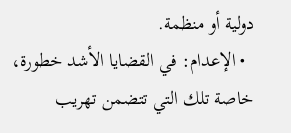دولية أو منظمة.
  • الإعدام: في القضايا الأشد خطورة، خاصة تلك التي تتضمن تهريب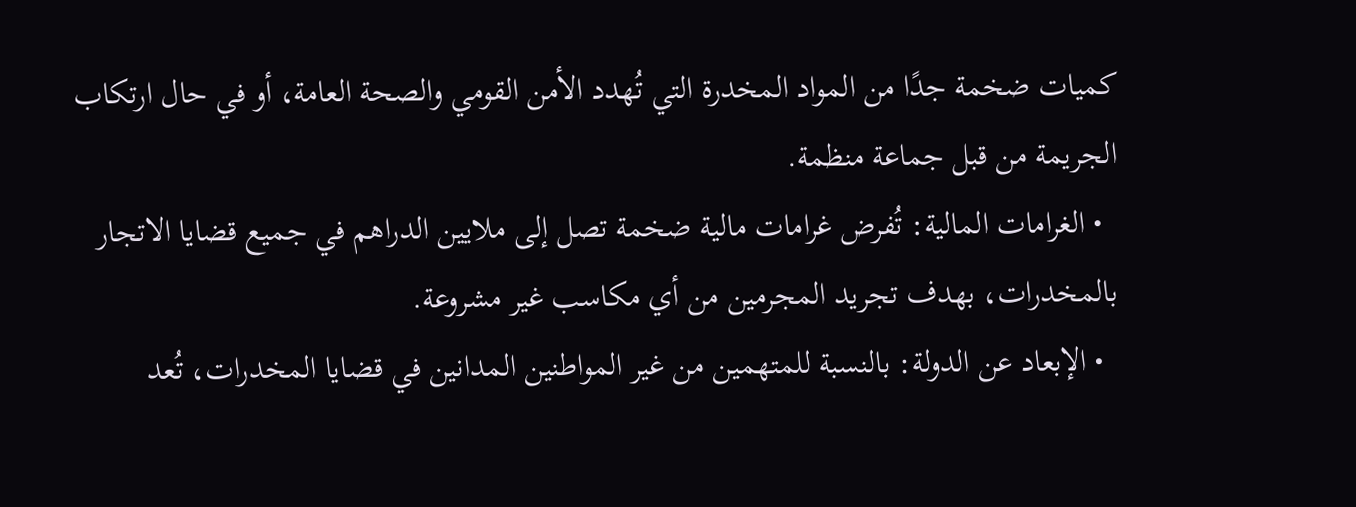كميات ضخمة جدًا من المواد المخدرة التي تُهدد الأمن القومي والصحة العامة، أو في حال ارتكاب الجريمة من قبل جماعة منظمة.
  • الغرامات المالية: تُفرض غرامات مالية ضخمة تصل إلى ملايين الدراهم في جميع قضايا الاتجار بالمخدرات، بهدف تجريد المجرمين من أي مكاسب غير مشروعة.
  • الإبعاد عن الدولة: بالنسبة للمتهمين من غير المواطنين المدانين في قضايا المخدرات، تُعد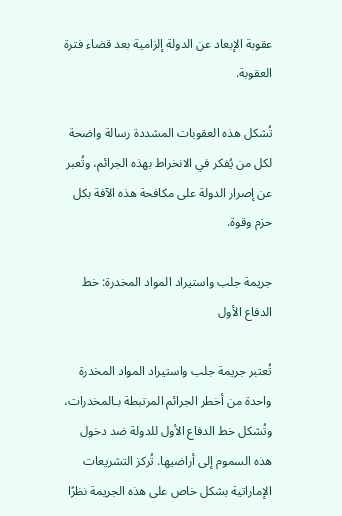عقوبة الإبعاد عن الدولة إلزامية بعد قضاء فترة العقوبة.

تُشكل هذه العقوبات المشددة رسالة واضحة لكل من يُفكر في الانخراط بهذه الجرائم، وتُعبر عن إصرار الدولة على مكافحة هذه الآفة بكل حزم وقوة.

جريمة جلب واستيراد المواد المخدرة: خط الدفاع الأول

تُعتبر جريمة جلب واستيراد المواد المخدرة واحدة من أخطر الجرائم المرتبطة بـالمخدرات، وتُشكل خط الدفاع الأول للدولة ضد دخول هذه السموم إلى أراضيها. تُركز التشريعات الإماراتية بشكل خاص على هذه الجريمة نظرًا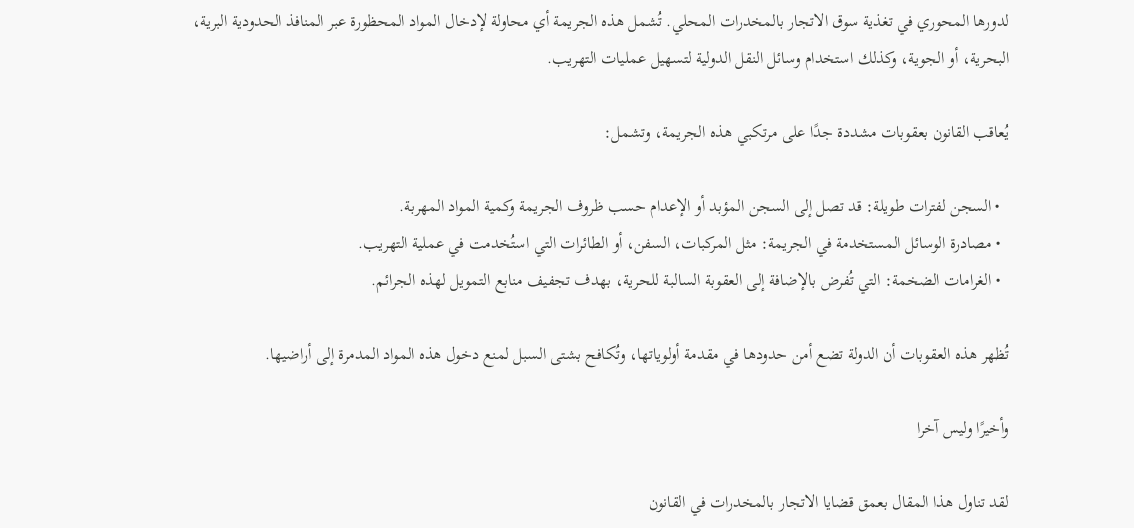لدورها المحوري في تغذية سوق الاتجار بالمخدرات المحلي. تُشمل هذه الجريمة أي محاولة لإدخال المواد المحظورة عبر المنافذ الحدودية البرية، البحرية، أو الجوية، وكذلك استخدام وسائل النقل الدولية لتسهيل عمليات التهريب.

يُعاقب القانون بعقوبات مشددة جدًا على مرتكبي هذه الجريمة، وتشمل:

  • السجن لفترات طويلة: قد تصل إلى السجن المؤبد أو الإعدام حسب ظروف الجريمة وكمية المواد المهربة.
  • مصادرة الوسائل المستخدمة في الجريمة: مثل المركبات، السفن، أو الطائرات التي استُخدمت في عملية التهريب.
  • الغرامات الضخمة: التي تُفرض بالإضافة إلى العقوبة السالبة للحرية، بهدف تجفيف منابع التمويل لهذه الجرائم.

تُظهر هذه العقوبات أن الدولة تضع أمن حدودها في مقدمة أولوياتها، وتُكافح بشتى السبل لمنع دخول هذه المواد المدمرة إلى أراضيها.

وأخيرًا وليس آخرا

لقد تناول هذا المقال بعمق قضايا الاتجار بالمخدرات في القانون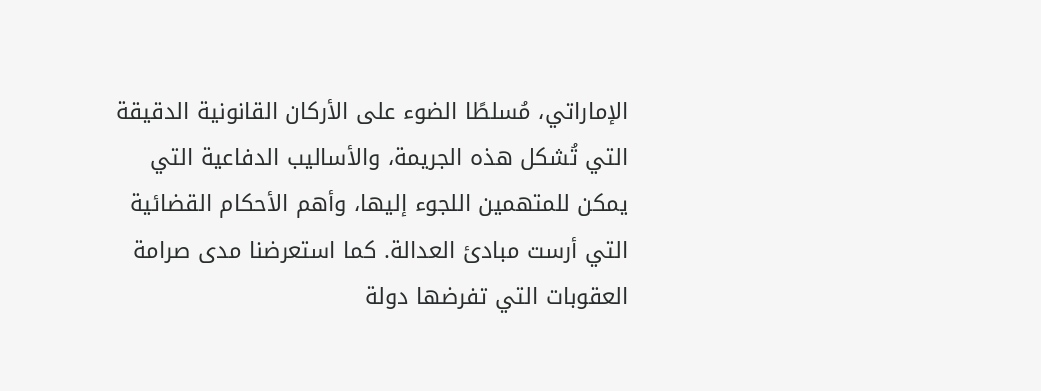الإماراتي، مُسلطًا الضوء على الأركان القانونية الدقيقة التي تُشكل هذه الجريمة، والأساليب الدفاعية التي يمكن للمتهمين اللجوء إليها، وأهم الأحكام القضائية التي أرست مبادئ العدالة. كما استعرضنا مدى صرامة العقوبات التي تفرضها دولة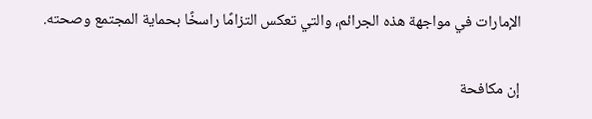الإمارات في مواجهة هذه الجرائم، والتي تعكس التزامًا راسخًا بحماية المجتمع وصحته.

إن مكافحة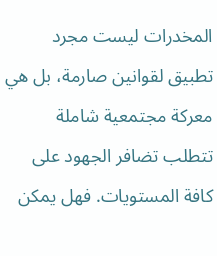المخدرات ليست مجرد تطبيق لقوانين صارمة، بل هي معركة مجتمعية شاملة تتطلب تضافر الجهود على كافة المستويات. فهل يمكن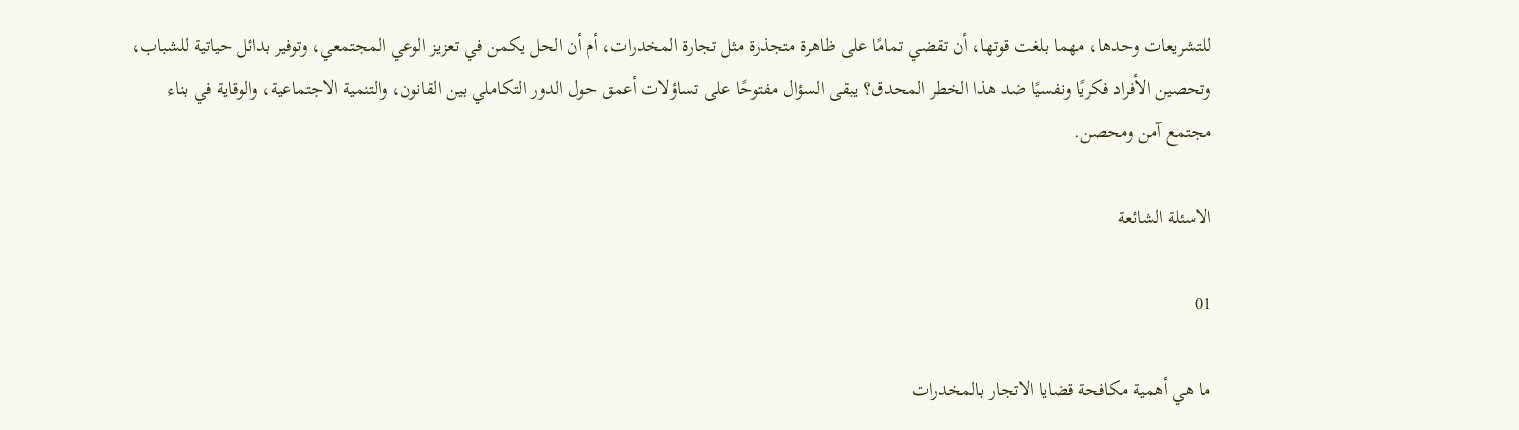للتشريعات وحدها، مهما بلغت قوتها، أن تقضي تمامًا على ظاهرة متجذرة مثل تجارة المخدرات، أم أن الحل يكمن في تعزيز الوعي المجتمعي، وتوفير بدائل حياتية للشباب، وتحصين الأفراد فكريًا ونفسيًا ضد هذا الخطر المحدق؟ يبقى السؤال مفتوحًا على تساؤلات أعمق حول الدور التكاملي بين القانون، والتنمية الاجتماعية، والوقاية في بناء مجتمع آمن ومحصن.

الاسئلة الشائعة

01

ما هي أهمية مكافحة قضايا الاتجار بالمخدرات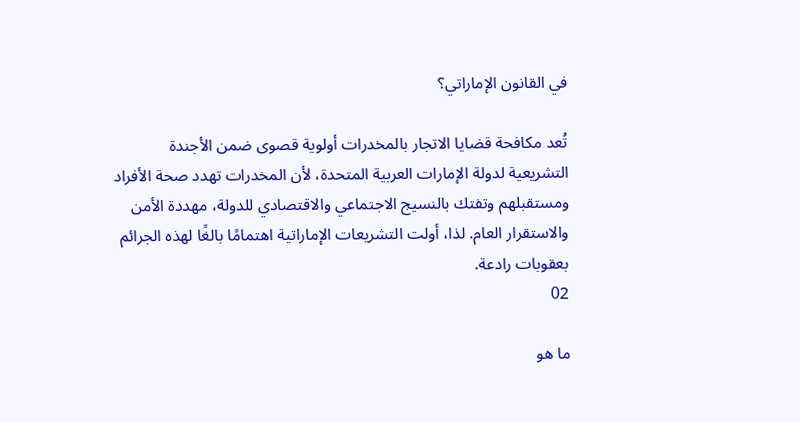في القانون الإماراتي؟

تُعد مكافحة قضايا الاتجار بالمخدرات أولوية قصوى ضمن الأجندة التشريعية لدولة الإمارات العربية المتحدة، لأن المخدرات تهدد صحة الأفراد ومستقبلهم وتفتك بالنسيج الاجتماعي والاقتصادي للدولة، مهددة الأمن والاستقرار العام. لذا، أولت التشريعات الإماراتية اهتمامًا بالغًا لهذه الجرائم بعقوبات رادعة.
02

ما هو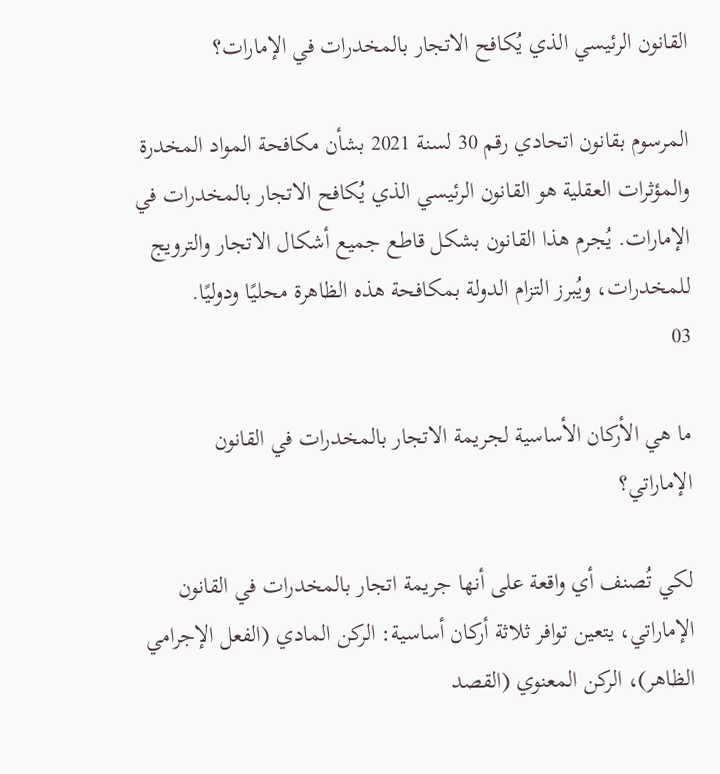القانون الرئيسي الذي يُكافح الاتجار بالمخدرات في الإمارات؟

المرسوم بقانون اتحادي رقم 30 لسنة 2021 بشأن مكافحة المواد المخدرة والمؤثرات العقلية هو القانون الرئيسي الذي يُكافح الاتجار بالمخدرات في الإمارات. يُجرم هذا القانون بشكل قاطع جميع أشكال الاتجار والترويج للمخدرات، ويُبرز التزام الدولة بمكافحة هذه الظاهرة محليًا ودوليًا.
03

ما هي الأركان الأساسية لجريمة الاتجار بالمخدرات في القانون الإماراتي؟

لكي تُصنف أي واقعة على أنها جريمة اتجار بالمخدرات في القانون الإماراتي، يتعين توافر ثلاثة أركان أساسية: الركن المادي (الفعل الإجرامي الظاهر)، الركن المعنوي (القصد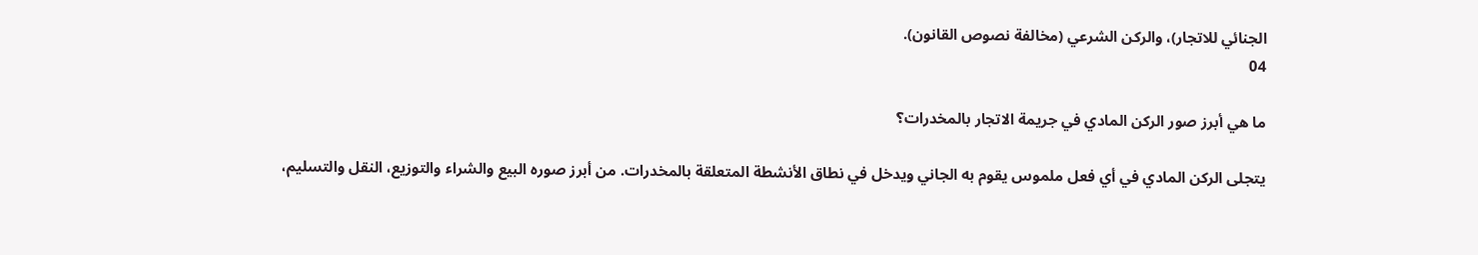الجنائي للاتجار)، والركن الشرعي (مخالفة نصوص القانون).
04

ما هي أبرز صور الركن المادي في جريمة الاتجار بالمخدرات؟

يتجلى الركن المادي في أي فعل ملموس يقوم به الجاني ويدخل في نطاق الأنشطة المتعلقة بالمخدرات. من أبرز صوره البيع والشراء والتوزيع، النقل والتسليم،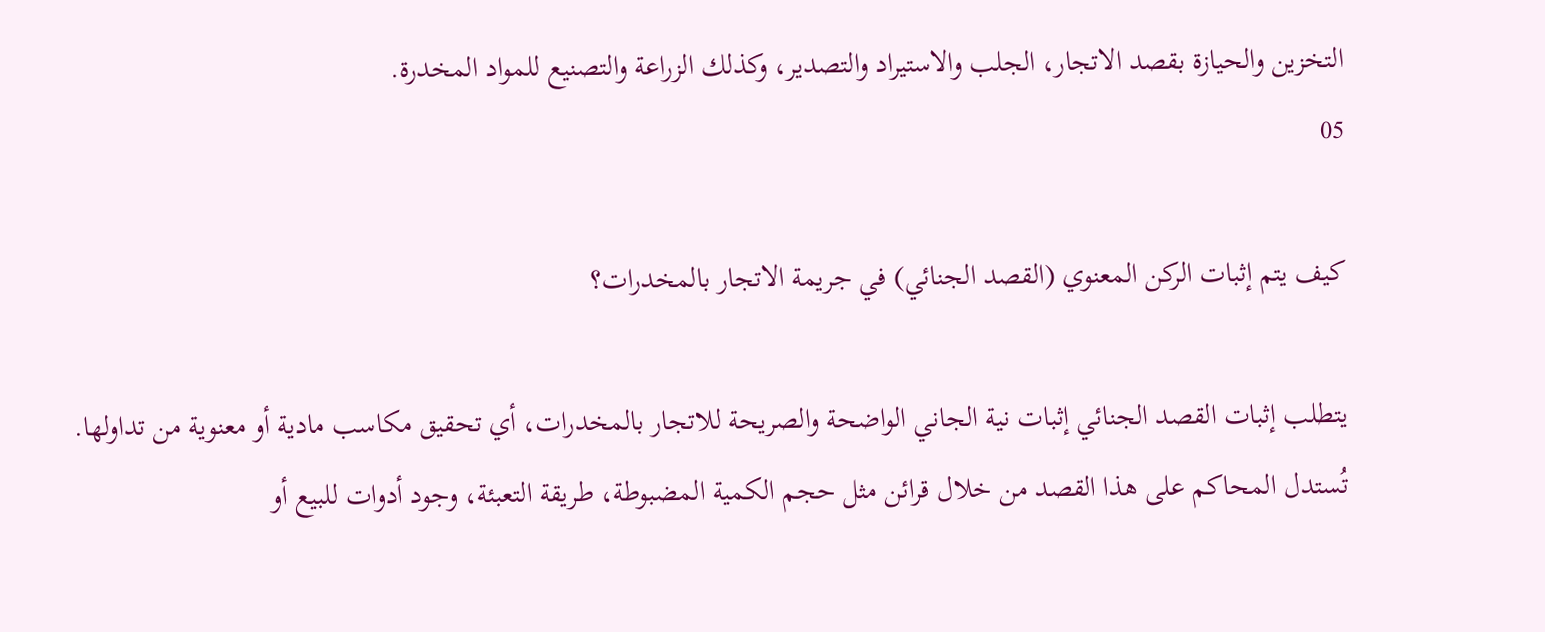التخزين والحيازة بقصد الاتجار، الجلب والاستيراد والتصدير، وكذلك الزراعة والتصنيع للمواد المخدرة.
05

كيف يتم إثبات الركن المعنوي (القصد الجنائي) في جريمة الاتجار بالمخدرات؟

يتطلب إثبات القصد الجنائي إثبات نية الجاني الواضحة والصريحة للاتجار بالمخدرات، أي تحقيق مكاسب مادية أو معنوية من تداولها. تُستدل المحاكم على هذا القصد من خلال قرائن مثل حجم الكمية المضبوطة، طريقة التعبئة، وجود أدوات للبيع أو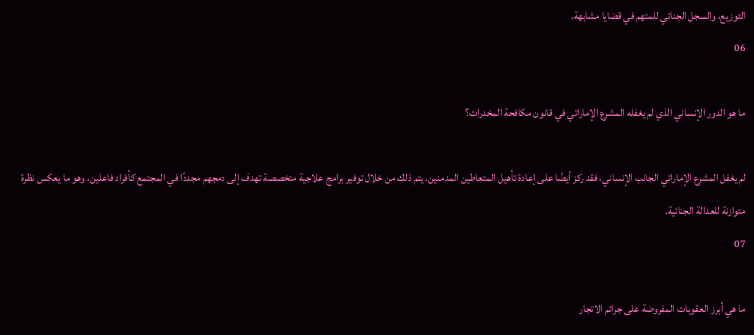التوزيع، والسجل الجنائي للمتهم في قضايا مشابهة.
06

ما هو الدور الإنساني الذي لم يغفله المشرع الإماراتي في قانون مكافحة المخدرات؟

لم يغفل المشرع الإماراتي الجانب الإنساني، فقد ركز أيضًا على إعادة تأهيل المتعاطين المدمنين. يتم ذلك من خلال توفير برامج علاجية متخصصة تهدف إلى دمجهم مجددًا في المجتمع كأفراد فاعلين، وهو ما يعكس نظرة متوازنة للعدالة الجنائية.
07

ما هي أبرز العقوبات المفروضة على جرائم الاتجار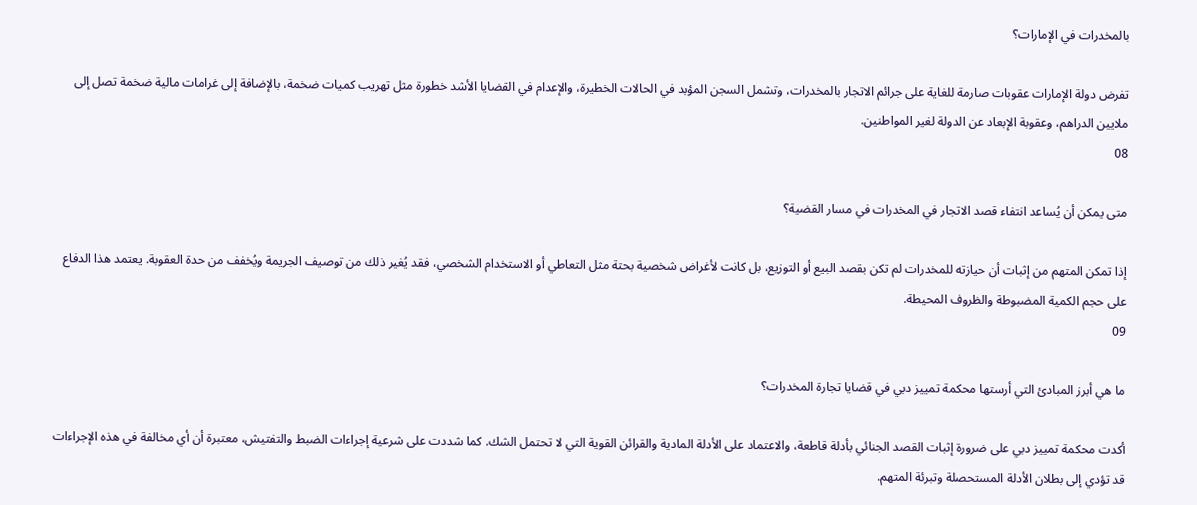بالمخدرات في الإمارات؟

تفرض دولة الإمارات عقوبات صارمة للغاية على جرائم الاتجار بالمخدرات، وتشمل السجن المؤبد في الحالات الخطيرة، والإعدام في القضايا الأشد خطورة مثل تهريب كميات ضخمة، بالإضافة إلى غرامات مالية ضخمة تصل إلى ملايين الدراهم، وعقوبة الإبعاد عن الدولة لغير المواطنين.
08

متى يمكن أن يُساعد انتفاء قصد الاتجار في المخدرات في مسار القضية؟

إذا تمكن المتهم من إثبات أن حيازته للمخدرات لم تكن بقصد البيع أو التوزيع، بل كانت لأغراض شخصية بحتة مثل التعاطي أو الاستخدام الشخصي، فقد يُغير ذلك من توصيف الجريمة ويُخفف من حدة العقوبة. يعتمد هذا الدفاع على حجم الكمية المضبوطة والظروف المحيطة.
09

ما هي أبرز المبادئ التي أرستها محكمة تمييز دبي في قضايا تجارة المخدرات؟

أكدت محكمة تمييز دبي على ضرورة إثبات القصد الجنائي بأدلة قاطعة، والاعتماد على الأدلة المادية والقرائن القوية التي لا تحتمل الشك. كما شددت على شرعية إجراءات الضبط والتفتيش، معتبرة أن أي مخالفة في هذه الإجراءات قد تؤدي إلى بطلان الأدلة المستحصلة وتبرئة المتهم.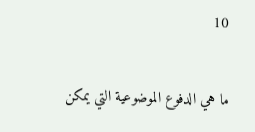10

ما هي الدفوع الموضوعية التي يمكن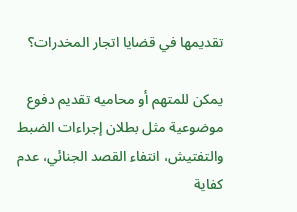تقديمها في قضايا اتجار المخدرات؟

يمكن للمتهم أو محاميه تقديم دفوع موضوعية مثل بطلان إجراءات الضبط والتفتيش، انتفاء القصد الجنائي، عدم كفاية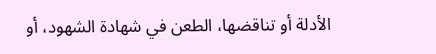الأدلة أو تناقضها، الطعن في شهادة الشهود، أو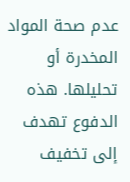عدم صحة المواد المخدرة أو تحليلها. هذه الدفوع تهدف إلى تخفيف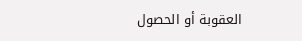العقوبة أو الحصول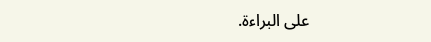على البراءة.